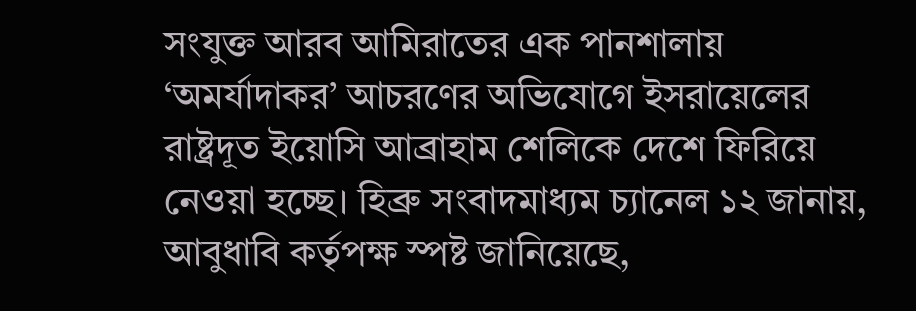সংযুক্ত আরব আমিরাতের এক পানশালায় ‘অমর্যাদাকর’ আচরণের অভিযোগে ইসরায়েলের রাষ্ট্রদূত ইয়োসি আব্রাহাম শেলিকে দেশে ফিরিয়ে নেওয়া হচ্ছে। হিব্রু সংবাদমাধ্যম চ্যানেল ১২ জানায়, আবুধাবি কর্তৃপক্ষ স্পষ্ট জানিয়েছে,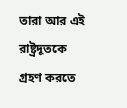তারা আর এই রাষ্ট্রদূতকে গ্রহণ করতে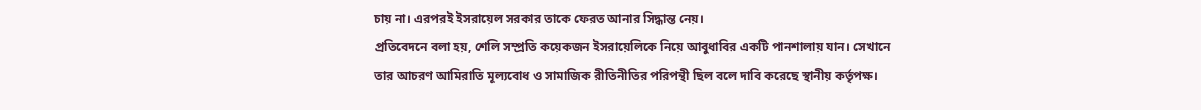চায় না। এরপরই ইসরায়েল সরকার তাকে ফেরত আনার সিদ্ধান্ত নেয়।
প্রতিবেদনে বলা হয়, শেলি সম্প্রতি কয়েকজন ইসরায়েলিকে নিয়ে আবুধাবির একটি পানশালায় যান। সেখানে তার আচরণ আমিরাতি মূল্যবোধ ও সামাজিক রীতিনীতির পরিপন্থী ছিল বলে দাবি করেছে স্থানীয় কর্তৃপক্ষ।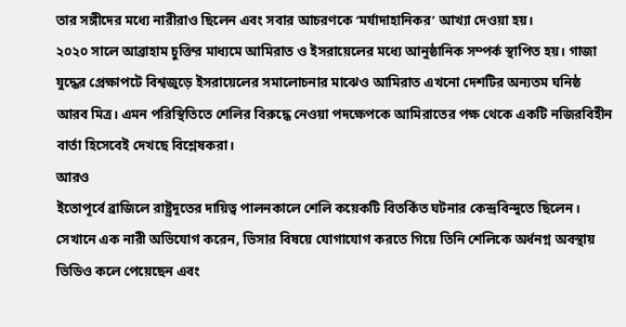তার সঙ্গীদের মধ্যে নারীরাও ছিলেন এবং সবার আচরণকে ‘মর্যাদাহানিকর’ আখ্যা দেওয়া হয়।
২০২০ সালে আব্রাহাম চুক্তির মাধ্যমে আমিরাত ও ইসরায়েলের মধ্যে আনুষ্ঠানিক সম্পর্ক স্থাপিত হয়। গাজা যুদ্ধের প্রেক্ষাপটে বিশ্বজুড়ে ইসরায়েলের সমালোচনার মাঝেও আমিরাত এখনো দেশটির অন্যতম ঘনিষ্ঠ আরব মিত্র। এমন পরিস্থিতিতে শেলির বিরুদ্ধে নেওয়া পদক্ষেপকে আমিরাতের পক্ষ থেকে একটি নজিরবিহীন বার্তা হিসেবেই দেখছে বিশ্লেষকরা।
আরও
ইতোপূর্বে ব্রাজিলে রাষ্ট্রদূতের দায়িত্ব পালনকালে শেলি কয়েকটি বিতর্কিত ঘটনার কেন্দ্রবিন্দুতে ছিলেন। সেখানে এক নারী অভিযোগ করেন, ভিসার বিষয়ে যোগাযোগ করতে গিয়ে তিনি শেলিকে অর্ধনগ্ন অবস্থায় ভিডিও কলে পেয়েছেন এবং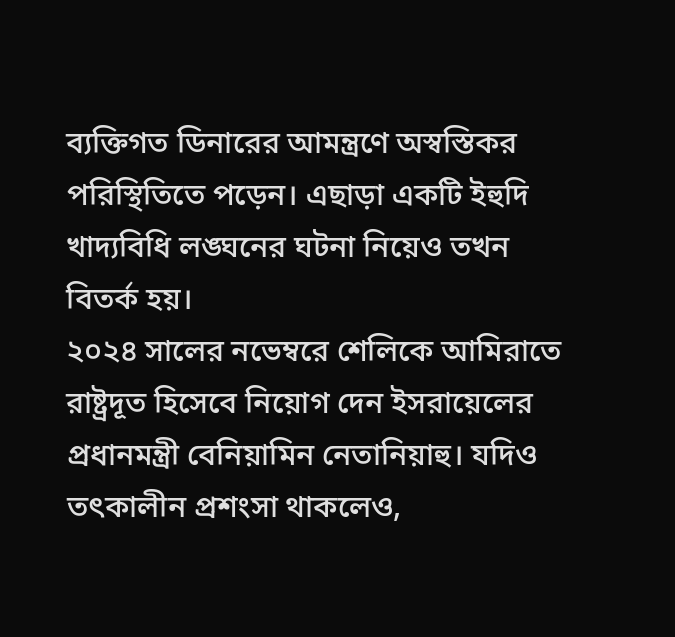ব্যক্তিগত ডিনারের আমন্ত্রণে অস্বস্তিকর পরিস্থিতিতে পড়েন। এছাড়া একটি ইহুদি খাদ্যবিধি লঙ্ঘনের ঘটনা নিয়েও তখন বিতর্ক হয়।
২০২৪ সালের নভেম্বরে শেলিকে আমিরাতে রাষ্ট্রদূত হিসেবে নিয়োগ দেন ইসরায়েলের প্রধানমন্ত্রী বেনিয়ামিন নেতানিয়াহু। যদিও তৎকালীন প্রশংসা থাকলেও,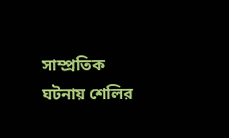সাম্প্রতিক ঘটনায় শেলির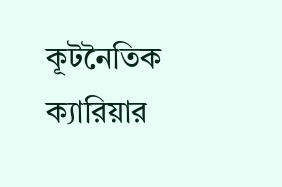কূটনৈতিক ক্যারিয়ার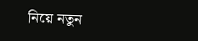নিয়ে নতুন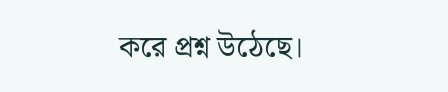করে প্রশ্ন উঠেছে।